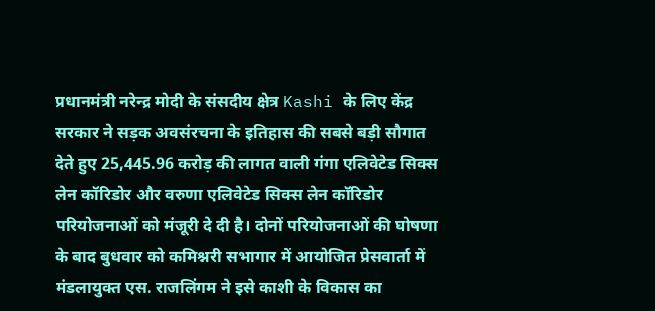प्रधानमंत्री नरेन्द्र मोदी के संसदीय क्षेत्र Kashi के लिए केंद्र सरकार ने सड़क अवसंरचना के इतिहास की सबसे बड़ी सौगात देते हुए 25,445.96 करोड़ की लागत वाली गंगा एलिवेटेड सिक्स लेन कॉरिडोर और वरुणा एलिवेटेड सिक्स लेन कॉरिडोर परियोजनाओं को मंजूरी दे दी है। दोनों परियोजनाओं की घोषणा के बाद बुधवार को कमिश्नरी सभागार में आयोजित प्रेसवार्ता में मंडलायुक्त एस. राजलिंगम ने इसे काशी के विकास का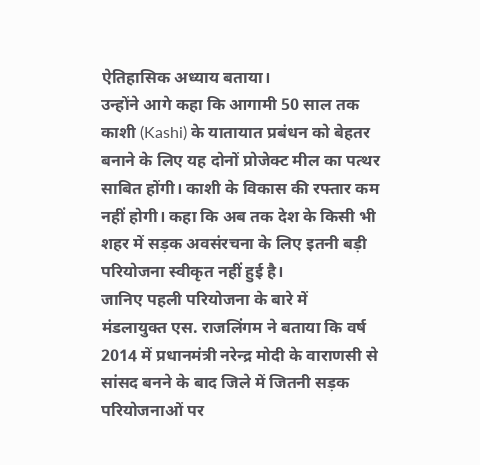ऐतिहासिक अध्याय बताया।
उन्होंने आगे कहा कि आगामी 50 साल तक काशी (Kashi) के यातायात प्रबंधन को बेहतर बनाने के लिए यह दोनों प्रोजेक्ट मील का पत्थर साबित होंगी। काशी के विकास की रफ्तार कम नहीं होगी। कहा कि अब तक देश के किसी भी शहर में सड़क अवसंरचना के लिए इतनी बड़ी परियोजना स्वीकृत नहीं हुई है।
जानिए पहली परियोजना के बारे में
मंडलायुक्त एस. राजलिंगम ने बताया कि वर्ष 2014 में प्रधानमंत्री नरेन्द्र मोदी के वाराणसी से सांसद बनने के बाद जिले में जितनी सड़क परियोजनाओं पर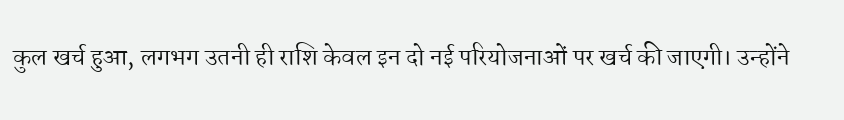कुल खर्च हुआ, लगभग उतनी ही राशि केवल इन दो नई परियोजनाओं पर खर्च की जाएगी। उन्होंने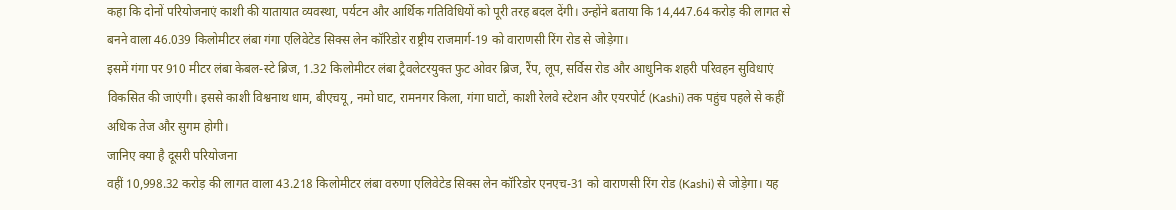कहा कि दोनों परियोजनाएं काशी की यातायात व्यवस्था, पर्यटन और आर्थिक गतिविधियों को पूरी तरह बदल देंगी। उन्होंने बताया कि 14,447.64 करोड़ की लागत से बनने वाला 46.039 किलोमीटर लंबा गंगा एलिवेटेड सिक्स लेन कॉरिडोर राष्ट्रीय राजमार्ग-19 को वाराणसी रिंग रोड से जोड़ेगा।
इसमें गंगा पर 910 मीटर लंबा केबल-स्टे ब्रिज, 1.32 किलोमीटर लंबा ट्रैवलेटरयुक्त फुट ओवर ब्रिज, रैंप, लूप, सर्विस रोड और आधुनिक शहरी परिवहन सुविधाएं विकसित की जाएंगी। इससे काशी विश्वनाथ धाम, बीएचयू, नमो घाट, रामनगर किला, गंगा घाटों, काशी रेलवे स्टेशन और एयरपोर्ट (Kashi) तक पहुंच पहले से कहीं अधिक तेज और सुगम होगी।
जानिए क्या है दूसरी परियोजना
वहीं 10,998.32 करोड़ की लागत वाला 43.218 किलोमीटर लंबा वरुणा एलिवेटेड सिक्स लेन कॉरिडोर एनएच-31 को वाराणसी रिंग रोड (Kashi) से जोड़ेगा। यह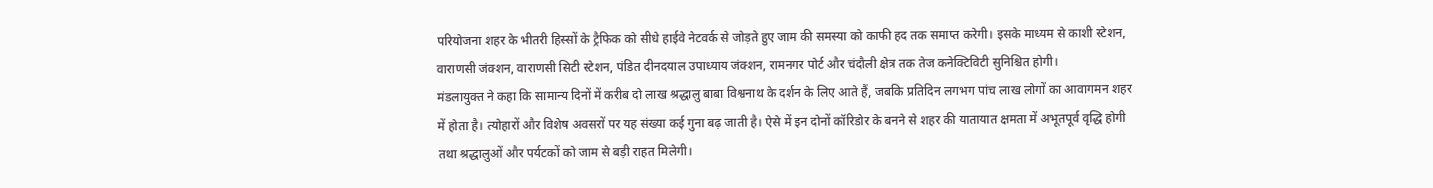परियोजना शहर के भीतरी हिस्सों के ट्रैफिक को सीधे हाईवे नेटवर्क से जोड़ते हुए जाम की समस्या को काफी हद तक समाप्त करेगी। इसके माध्यम से काशी स्टेशन, वाराणसी जंक्शन, वाराणसी सिटी स्टेशन, पंडित दीनदयाल उपाध्याय जंक्शन, रामनगर पोर्ट और चंदौली क्षेत्र तक तेज कनेक्टिविटी सुनिश्चित होगी।
मंडलायुक्त ने कहा कि सामान्य दिनों में करीब दो लाख श्रद्धालु बाबा विश्वनाथ के दर्शन के लिए आते हैं, जबकि प्रतिदिन लगभग पांच लाख लोगों का आवागमन शहर में होता है। त्योहारों और विशेष अवसरों पर यह संख्या कई गुना बढ़ जाती है। ऐसे में इन दोनों कॉरिडोर के बनने से शहर की यातायात क्षमता में अभूतपूर्व वृद्धि होगी तथा श्रद्धालुओं और पर्यटकों को जाम से बड़ी राहत मिलेगी।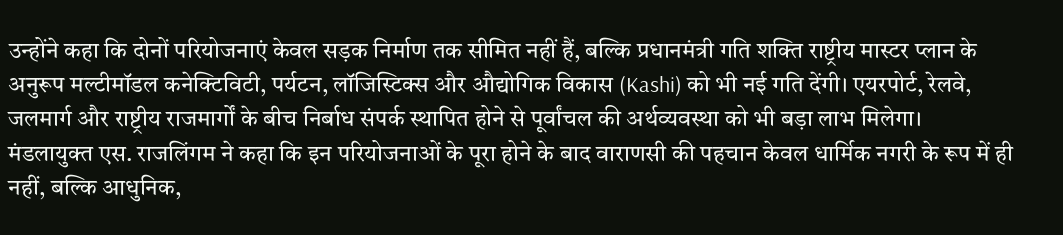उन्होंने कहा कि दोनों परियोजनाएं केवल सड़क निर्माण तक सीमित नहीं हैं, बल्कि प्रधानमंत्री गति शक्ति राष्ट्रीय मास्टर प्लान के अनुरूप मल्टीमॉडल कनेक्टिविटी, पर्यटन, लॉजिस्टिक्स और औद्योगिक विकास (Kashi) को भी नई गति देंगी। एयरपोर्ट, रेलवे, जलमार्ग और राष्ट्रीय राजमार्गों के बीच निर्बाध संपर्क स्थापित होने से पूर्वांचल की अर्थव्यवस्था को भी बड़ा लाभ मिलेगा।
मंडलायुक्त एस. राजलिंगम ने कहा कि इन परियोजनाओं के पूरा होने के बाद वाराणसी की पहचान केवल धार्मिक नगरी के रूप में ही नहीं, बल्कि आधुनिक,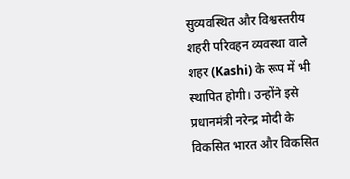सुव्यवस्थित और विश्वस्तरीय शहरी परिवहन व्यवस्था वाले शहर (Kashi) के रूप में भी स्थापित होगी। उन्होंने इसे प्रधानमंत्री नरेन्द्र मोदी के विकसित भारत और विकसित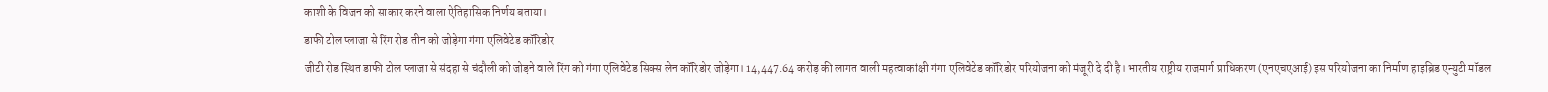काशी के विजन को साकार करने वाला ऐतिहासिक निर्णय बताया।
डाफी टोल प्लाजा से रिंग रोड तीन को जोड़ेगा गंगा एलिवेटेड कॉरिडोर
जीटी रोड स्थित डाफी टोल प्लाजा से संदहा से चंदौली को जोड़ने वाले रिंग को गंगा एलिवेटेड सिक्स लेन कॉरिडोर जोड़ेगा। 14,447.64 करोड़ की लागत वाली महत्वाकांक्षी गंगा एलिवेटेड कॉरिडोर परियोजना को मंजूरी दे दी है। भारतीय राष्ट्रीय राजमार्ग प्राधिकरण (एनएचएआई) इस परियोजना का निर्माण हाइब्रिड एन्युटी मॉडल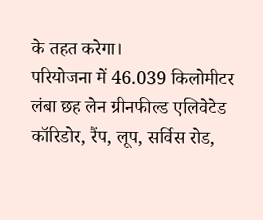के तहत करेगा।
परियोजना में 46.039 किलोमीटर लंबा छह लेन ग्रीनफील्ड एलिवेटेड कॉरिडोर, रैंप, लूप, सर्विस रोड,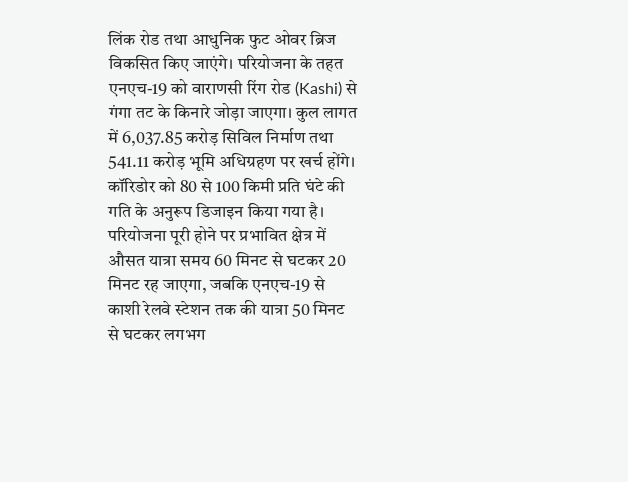लिंक रोड तथा आधुनिक फुट ओवर ब्रिज विकसित किए जाएंगे। परियोजना के तहत एनएच-19 को वाराणसी रिंग रोड (Kashi) से गंगा तट के किनारे जोड़ा जाएगा। कुल लागत में 6,037.85 करोड़ सिविल निर्माण तथा 541.11 करोड़ भूमि अधिग्रहण पर खर्च होंगे। कॉरिडोर को 80 से 100 किमी प्रति घंटे की गति के अनुरूप डिजाइन किया गया है।
परियोजना पूरी होने पर प्रभावित क्षेत्र में औसत यात्रा समय 60 मिनट से घटकर 20 मिनट रह जाएगा, जबकि एनएच-19 से काशी रेलवे स्टेशन तक की यात्रा 50 मिनट से घटकर लगभग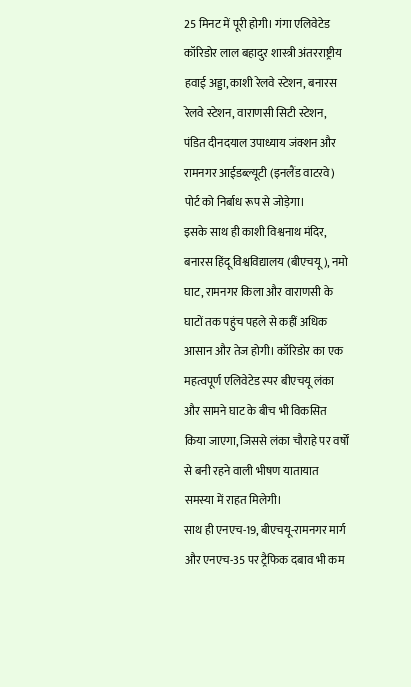25 मिनट में पूरी होगी। गंगा एलिवेटेड कॉरिडोर लाल बहादुर शास्त्री अंतरराष्ट्रीय हवाई अड्डा, काशी रेलवे स्टेशन, बनारस रेलवे स्टेशन, वाराणसी सिटी स्टेशन, पंडित दीनदयाल उपाध्याय जंक्शन और रामनगर आईडब्ल्यूटी (इनलैंड वाटरवे) पोर्ट को निर्बाध रूप से जोड़ेगा।
इसके साथ ही काशी विश्वनाथ मंदिर, बनारस हिंदू विश्वविद्यालय (बीएचयू), नमो घाट, रामनगर किला और वाराणसी के घाटों तक पहुंच पहले से कहीं अधिक आसान और तेज होगी। कॉरिडोर का एक महत्वपूर्ण एलिवेटेड स्पर बीएचयू लंका और सामने घाट के बीच भी विकसित किया जाएगा, जिससे लंका चौराहे पर वर्षों से बनी रहने वाली भीषण यातायात समस्या में राहत मिलेगी।
साथ ही एनएच-19, बीएचयू-रामनगर मार्ग और एनएच-35 पर ट्रैफिक दबाव भी कम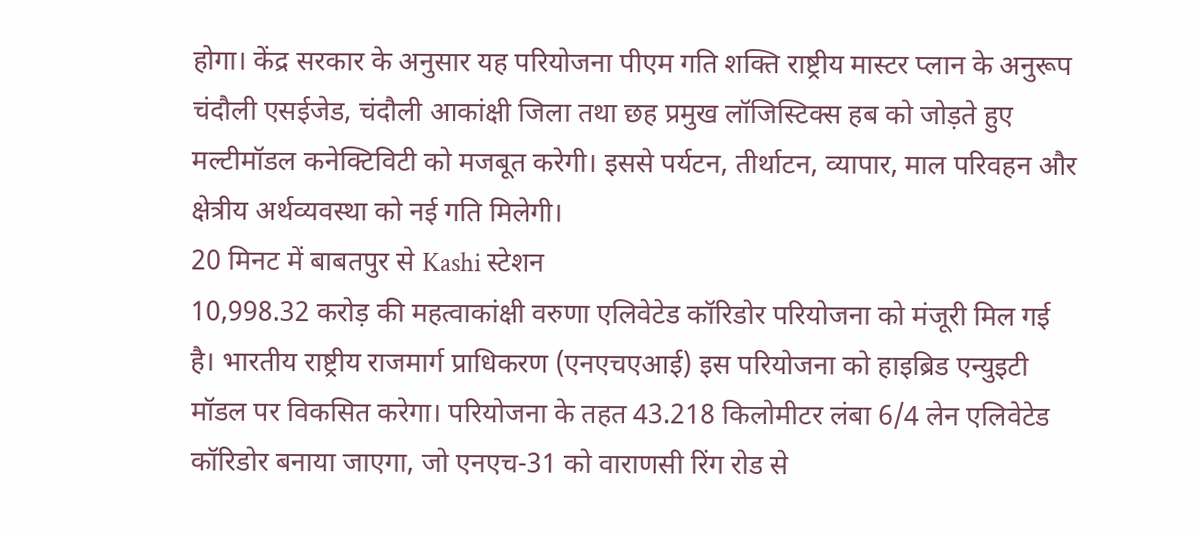होगा। केंद्र सरकार के अनुसार यह परियोजना पीएम गति शक्ति राष्ट्रीय मास्टर प्लान के अनुरूप चंदौली एसईजेड, चंदौली आकांक्षी जिला तथा छह प्रमुख लॉजिस्टिक्स हब को जोड़ते हुए मल्टीमॉडल कनेक्टिविटी को मजबूत करेगी। इससे पर्यटन, तीर्थाटन, व्यापार, माल परिवहन और क्षेत्रीय अर्थव्यवस्था को नई गति मिलेगी।
20 मिनट में बाबतपुर से Kashi स्टेशन
10,998.32 करोड़ की महत्वाकांक्षी वरुणा एलिवेटेड कॉरिडोर परियोजना को मंजूरी मिल गई है। भारतीय राष्ट्रीय राजमार्ग प्राधिकरण (एनएचएआई) इस परियोजना को हाइब्रिड एन्युइटी मॉडल पर विकसित करेगा। परियोजना के तहत 43.218 किलोमीटर लंबा 6/4 लेन एलिवेटेड कॉरिडोर बनाया जाएगा, जो एनएच-31 को वाराणसी रिंग रोड से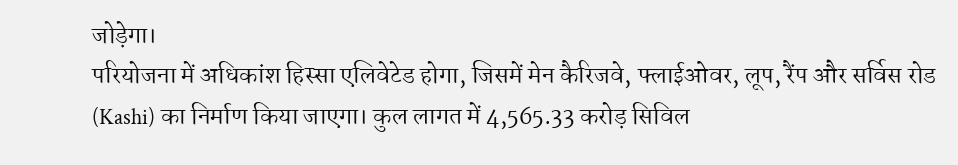जोड़ेगा।
परियोजना में अधिकांश हिस्सा एलिवेटेड होगा, जिसमें मेन कैरिजवे, फ्लाईओवर, लूप, रैंप और सर्विस रोड (Kashi) का निर्माण किया जाएगा। कुल लागत में 4,565.33 करोड़ सिविल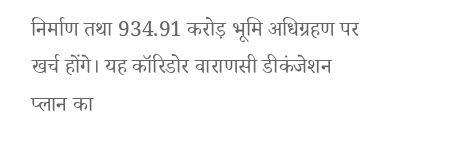निर्माण तथा 934.91 करोड़ भूमि अधिग्रहण पर खर्च होंगे। यह कॉरिडोर वाराणसी डीकंजेशन प्लान का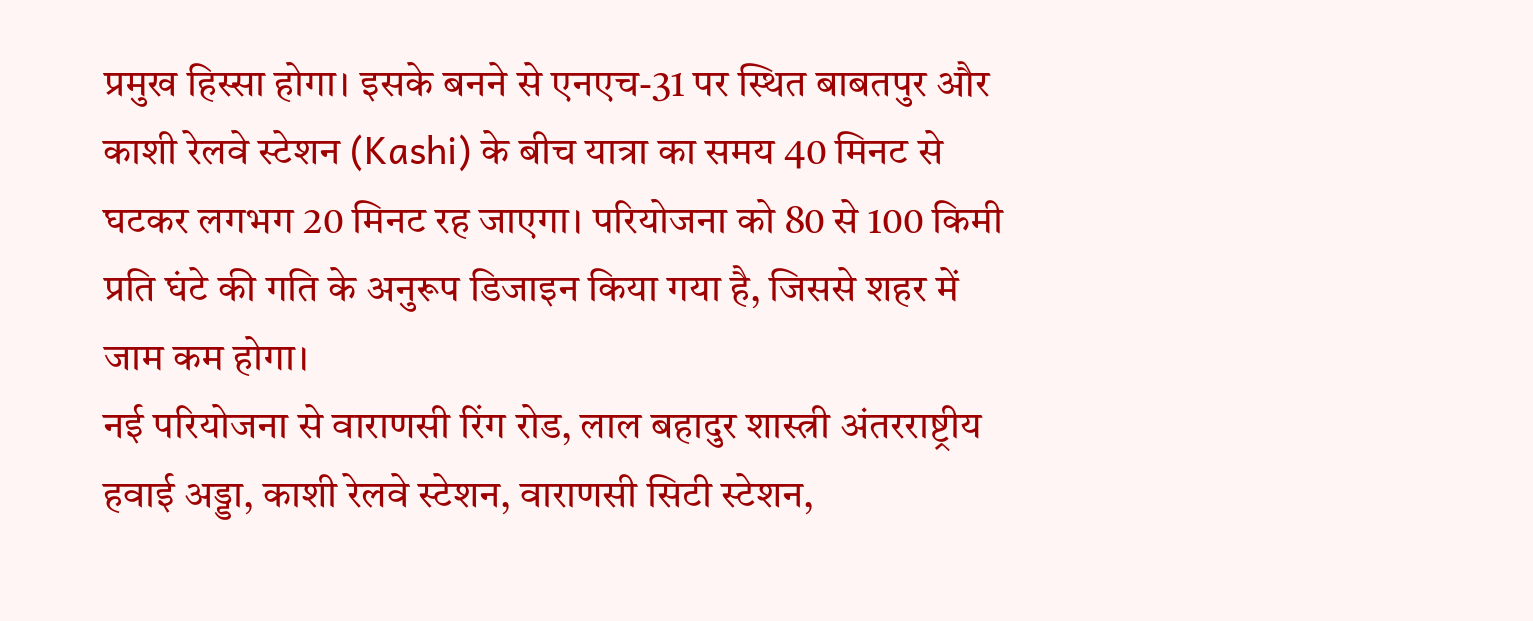प्रमुख हिस्सा होगा। इसके बनने से एनएच-31 पर स्थित बाबतपुर और काशी रेलवे स्टेशन (Kashi) के बीच यात्रा का समय 40 मिनट से घटकर लगभग 20 मिनट रह जाएगा। परियोजना को 80 से 100 किमी प्रति घंटे की गति के अनुरूप डिजाइन किया गया है, जिससे शहर में जाम कम होगा।
नई परियोजना से वाराणसी रिंग रोड, लाल बहादुर शास्त्री अंतरराष्ट्रीय हवाई अड्डा, काशी रेलवे स्टेशन, वाराणसी सिटी स्टेशन,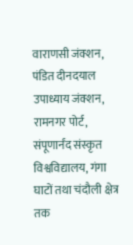वाराणसी जंक्शन, पंडित दीनदयाल उपाध्याय जंक्शन, रामनगर पोर्ट, संपूणार्नंद संस्कृत विश्वविद्यालय, गंगा घाटों तथा चंदौली क्षेत्र तक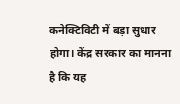कनेक्टिविटी में बड़ा सुधार होगा। केंद्र सरकार का मानना है कि यह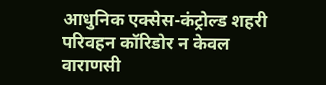आधुनिक एक्सेस-कंट्रोल्ड शहरी परिवहन कॉरिडोर न केवल वाराणसी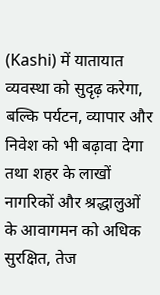(Kashi) में यातायात व्यवस्था को सुदृढ़ करेगा, बल्कि पर्यटन, व्यापार और निवेश को भी बढ़ावा देगा तथा शहर के लाखों नागरिकों और श्रद्धालुओं के आवागमन को अधिक सुरक्षित, तेज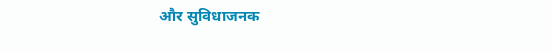और सुविधाजनक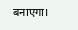बनाएगा।